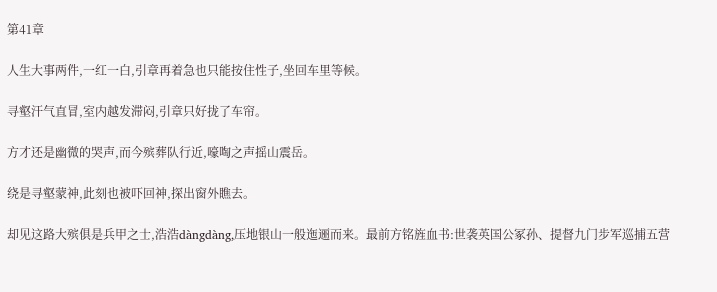第41章

人生大事两件,一红一白,引章再着急也只能按住性子,坐回车里等候。

寻壑汗气直冒,室内越发滞闷,引章只好拢了车帘。

方才还是幽微的哭声,而今殡葬队行近,嚎啕之声摇山震岳。

绕是寻壑蒙神,此刻也被吓回神,探出窗外瞧去。

却见这路大殡俱是兵甲之士,浩浩dàngdàng,压地银山一般迤逦而来。最前方铭旌血书:世袭英国公冢孙、提督九门步军巡捕五营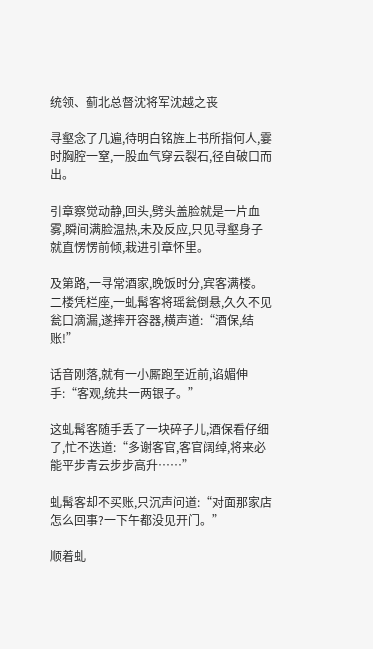统领、蓟北总督沈将军沈越之丧

寻壑念了几遍,待明白铭旌上书所指何人,霎时胸腔一窒,一股血气穿云裂石,径自破口而出。

引章察觉动静,回头,劈头盖脸就是一片血雾,瞬间满脸温热,未及反应,只见寻壑身子就直愣愣前倾,栽进引章怀里。

及第路,一寻常酒家,晚饭时分,宾客满楼。二楼凭栏座,一虬髯客将瑶瓮倒悬,久久不见瓮口滴漏,遂摔开容器,横声道:“酒保,结账!”

话音刚落,就有一小厮跑至近前,谄媚伸手:“客观,统共一两银子。”

这虬髯客随手丢了一块碎子儿,酒保看仔细了,忙不迭道:“多谢客官,客官阔绰,将来必能平步青云步步高升……”

虬髯客却不买账,只沉声问道:“对面那家店怎么回事?一下午都没见开门。”

顺着虬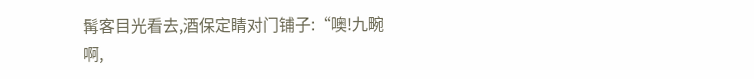髯客目光看去,酒保定睛对门铺子:“噢!九畹啊,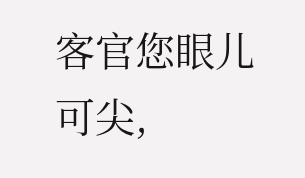客官您眼儿可尖,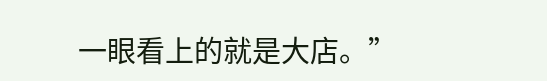一眼看上的就是大店。”